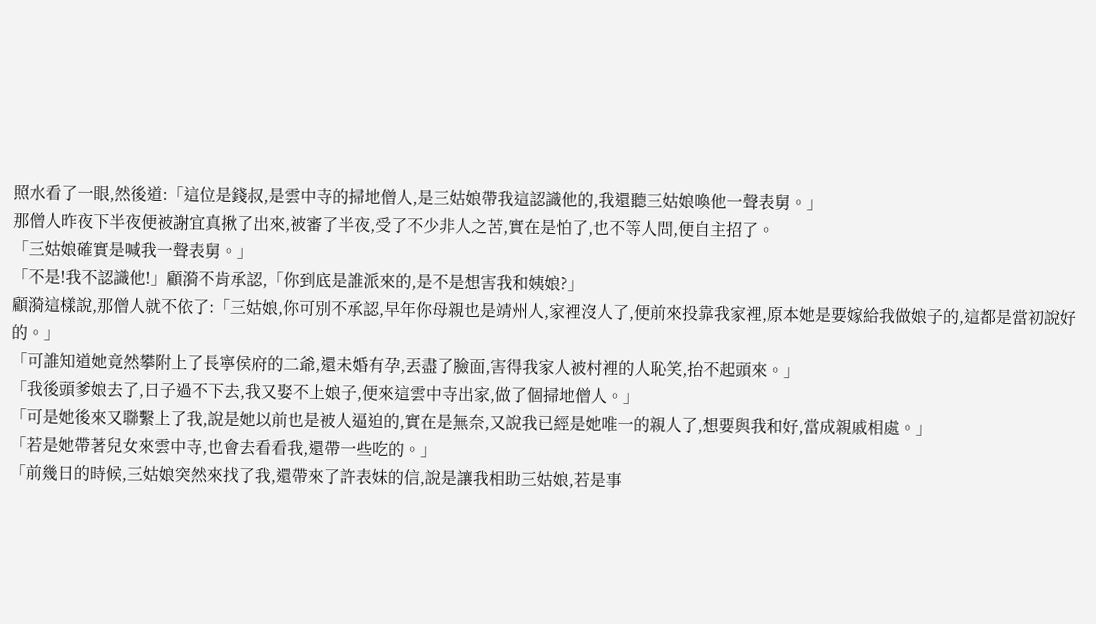照水看了一眼,然後道:「這位是錢叔,是雲中寺的掃地僧人,是三姑娘帶我這認識他的,我還聽三姑娘喚他一聲表舅。」
那僧人昨夜下半夜便被謝宜真揪了出來,被審了半夜,受了不少非人之苦,實在是怕了,也不等人問,便自主招了。
「三姑娘確實是喊我一聲表舅。」
「不是!我不認識他!」顧漪不肯承認,「你到底是誰派來的,是不是想害我和姨娘?」
顧漪這樣說,那僧人就不依了:「三姑娘,你可別不承認,早年你母親也是靖州人,家裡沒人了,便前來投靠我家裡,原本她是要嫁給我做娘子的,這都是當初說好的。」
「可誰知道她竟然攀附上了長寧侯府的二爺,還未婚有孕,丟盡了臉面,害得我家人被村裡的人恥笑,抬不起頭來。」
「我後頭爹娘去了,日子過不下去,我又娶不上娘子,便來這雲中寺出家,做了個掃地僧人。」
「可是她後來又聯繫上了我,說是她以前也是被人逼迫的,實在是無奈,又說我已經是她唯一的親人了,想要與我和好,當成親戚相處。」
「若是她帶著兒女來雲中寺,也會去看看我,還帶一些吃的。」
「前幾日的時候,三姑娘突然來找了我,還帶來了許表妹的信,說是讓我相助三姑娘,若是事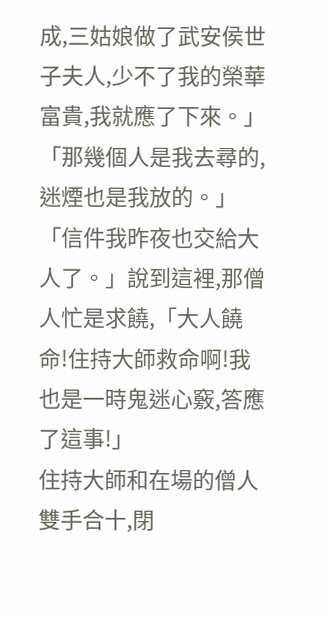成,三姑娘做了武安侯世子夫人,少不了我的榮華富貴,我就應了下來。」
「那幾個人是我去尋的,迷煙也是我放的。」
「信件我昨夜也交給大人了。」說到這裡,那僧人忙是求饒,「大人饒命!住持大師救命啊!我也是一時鬼迷心竅,答應了這事!」
住持大師和在場的僧人雙手合十,閉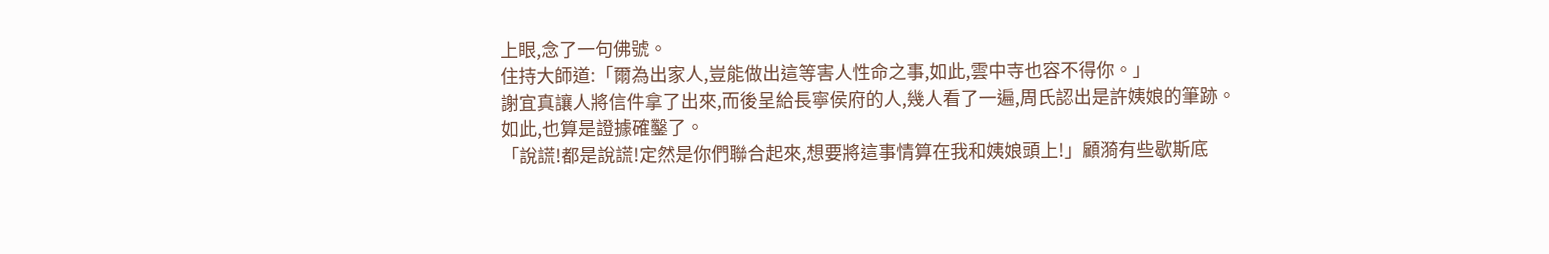上眼,念了一句佛號。
住持大師道:「爾為出家人,豈能做出這等害人性命之事,如此,雲中寺也容不得你。」
謝宜真讓人將信件拿了出來,而後呈給長寧侯府的人,幾人看了一遍,周氏認出是許姨娘的筆跡。
如此,也算是證據確鑿了。
「說謊!都是說謊!定然是你們聯合起來,想要將這事情算在我和姨娘頭上!」顧漪有些歇斯底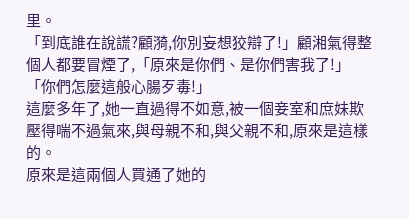里。
「到底誰在說謊?顧漪,你別妄想狡辯了!」顧湘氣得整個人都要冒煙了,「原來是你們、是你們害我了!」
「你們怎麼這般心腸歹毒!」
這麼多年了,她一直過得不如意,被一個妾室和庶妹欺壓得喘不過氣來,與母親不和,與父親不和,原來是這樣的。
原來是這兩個人買通了她的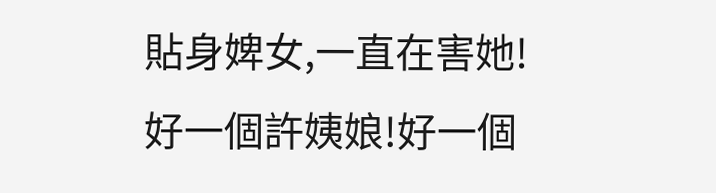貼身婢女,一直在害她!
好一個許姨娘!好一個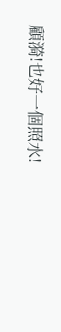顧漪!也好一個照水!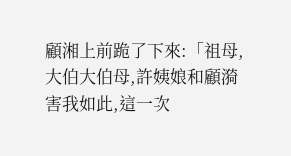顧湘上前跪了下來:「祖母,大伯大伯母,許姨娘和顧漪害我如此,這一次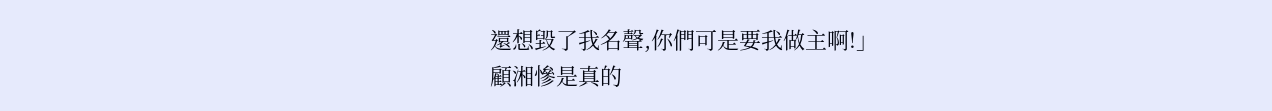還想毀了我名聲,你們可是要我做主啊!」
顧湘慘是真的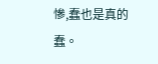慘,蠢也是真的蠢。